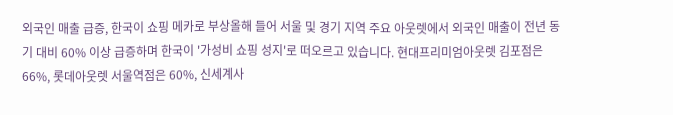외국인 매출 급증, 한국이 쇼핑 메카로 부상올해 들어 서울 및 경기 지역 주요 아웃렛에서 외국인 매출이 전년 동기 대비 60% 이상 급증하며 한국이 '가성비 쇼핑 성지'로 떠오르고 있습니다. 현대프리미엄아웃렛 김포점은 66%, 롯데아웃렛 서울역점은 60%, 신세계사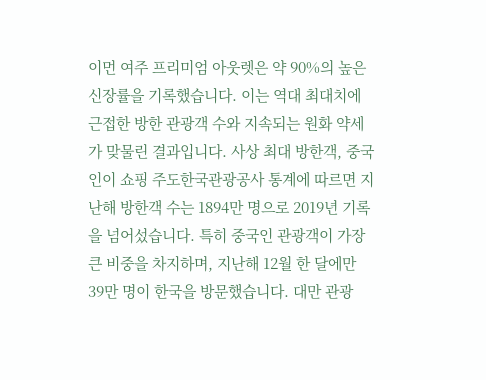이먼 여주 프리미엄 아웃렛은 약 90%의 높은 신장률을 기록했습니다. 이는 역대 최대치에 근접한 방한 관광객 수와 지속되는 원화 약세가 맞물린 결과입니다. 사상 최대 방한객, 중국인이 쇼핑 주도한국관광공사 통계에 따르면 지난해 방한객 수는 1894만 명으로 2019년 기록을 넘어섰습니다. 특히 중국인 관광객이 가장 큰 비중을 차지하며, 지난해 12월 한 달에만 39만 명이 한국을 방문했습니다. 대만 관광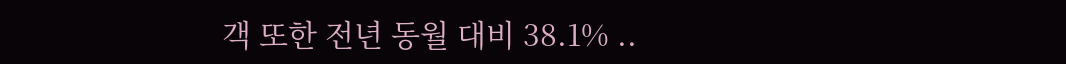객 또한 전년 동월 대비 38.1% ..